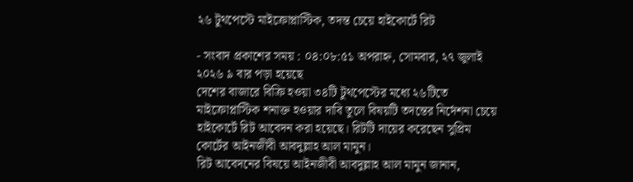২৬ টুথপেস্টে মাইক্রোপ্লাস্টিক, তদন্ত চেয়ে হাইকোর্টে রিট

- সংবাদ প্রকাশের সময় : ০৪:০৮:৫১ অপরাহ্ন, সোমবার, ২৭ জুলাই ২০২৬ ৯ বার পড়া হয়েছে
দেশের বাজারে বিক্রি হওয়া ৩৪টি টুথপেস্টের মধ্যে ২৬টিতে মাইক্রোপ্লাস্টিক শনাক্ত হওয়ার দাবি তুলে বিষয়টি তদন্তের নির্দেশনা চেয়ে হাইকোর্টে রিট আবেদন করা হয়েছে। রিটটি দায়ের করেছেন সুপ্রিম কোর্টের আইনজীবী আবদুল্লাহ আল মামুন।
রিট আবেদনের বিষয়ে আইনজীবী আবদুল্লাহ আল মামুন জানান,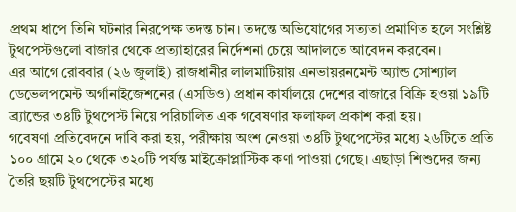প্রথম ধাপে তিনি ঘটনার নিরপেক্ষ তদন্ত চান। তদন্তে অভিযোগের সত্যতা প্রমাণিত হলে সংশ্লিষ্ট টুথপেস্টগুলো বাজার থেকে প্রত্যাহারের নির্দেশনা চেয়ে আদালতে আবেদন করবেন।
এর আগে রোববার (২৬ জুলাই) রাজধানীর লালমাটিয়ায় এনভায়রনমেন্ট অ্যান্ড সোশ্যাল ডেভেলপমেন্ট অর্গানাইজেশনের (এসডিও) প্রধান কার্যালয়ে দেশের বাজারে বিক্রি হওয়া ১৯টি ব্র্যান্ডের ৩৪টি টুথপেস্ট নিয়ে পরিচালিত এক গবেষণার ফলাফল প্রকাশ করা হয়।
গবেষণা প্রতিবেদনে দাবি করা হয়, পরীক্ষায় অংশ নেওয়া ৩৪টি টুথপেস্টের মধ্যে ২৬টিতে প্রতি ১০০ গ্রামে ২০ থেকে ৩২০টি পর্যন্ত মাইক্রোপ্লাস্টিক কণা পাওয়া গেছে। এছাড়া শিশুদের জন্য তৈরি ছয়টি টুথপেস্টের মধ্যে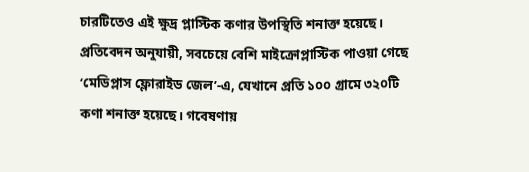চারটিতেও এই ক্ষুদ্র প্লাস্টিক কণার উপস্থিতি শনাক্ত হয়েছে।
প্রতিবেদন অনুযায়ী, সবচেয়ে বেশি মাইক্রোপ্লাস্টিক পাওয়া গেছে ‘মেডিপ্লাস ফ্লোরাইড জেল’-এ, যেখানে প্রতি ১০০ গ্রামে ৩২০টি কণা শনাক্ত হয়েছে। গবেষণায়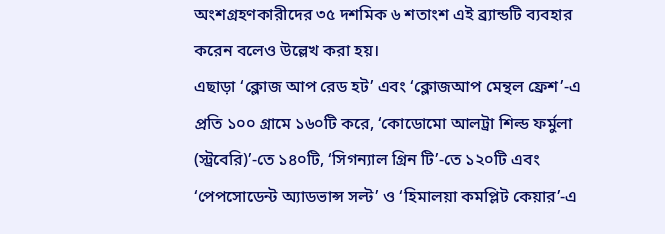অংশগ্রহণকারীদের ৩৫ দশমিক ৬ শতাংশ এই ব্র্যান্ডটি ব্যবহার করেন বলেও উল্লেখ করা হয়।
এছাড়া ‘ক্লোজ আপ রেড হট’ এবং ‘ক্লোজআপ মেন্থল ফ্রেশ’-এ প্রতি ১০০ গ্রামে ১৬০টি করে, ‘কোডোমো আলট্রা শিল্ড ফর্মুলা (স্ট্রবেরি)’-তে ১৪০টি, ‘সিগন্যাল গ্রিন টি’-তে ১২০টি এবং ‘পেপসোডেন্ট অ্যাডভান্স সল্ট’ ও ‘হিমালয়া কমপ্লিট কেয়ার’-এ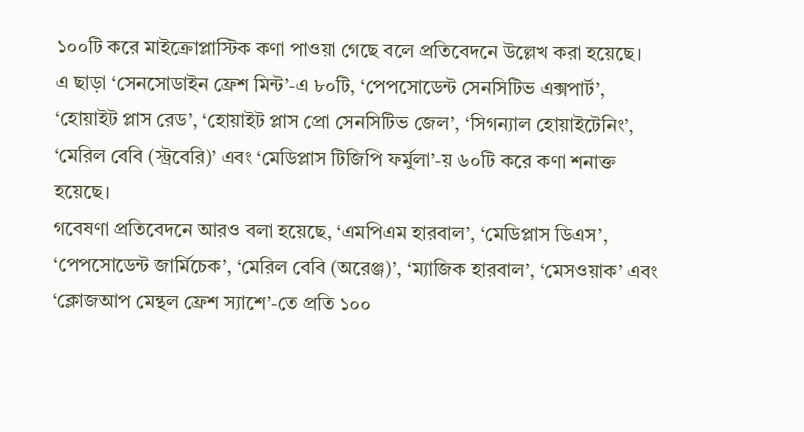১০০টি করে মাইক্রোপ্লাস্টিক কণা পাওয়া গেছে বলে প্রতিবেদনে উল্লেখ করা হয়েছে।
এ ছাড়া ‘সেনসোডাইন ফ্রেশ মিন্ট’-এ ৮০টি, ‘পেপসোডেন্ট সেনসিটিভ এক্সপার্ট’, ‘হোয়াইট প্লাস রেড’, ‘হোয়াইট প্লাস প্রো সেনসিটিভ জেল’, ‘সিগন্যাল হোয়াইটেনিং’, ‘মেরিল বেবি (স্ট্রবেরি)’ এবং ‘মেডিপ্লাস টিজিপি ফর্মুলা’-য় ৬০টি করে কণা শনাক্ত হয়েছে।
গবেষণা প্রতিবেদনে আরও বলা হয়েছে, ‘এমপিএম হারবাল’, ‘মেডিপ্লাস ডিএস’, ‘পেপসোডেন্ট জার্মিচেক’, ‘মেরিল বেবি (অরেঞ্জ)’, ‘ম্যাজিক হারবাল’, ‘মেসওয়াক’ এবং ‘ক্লোজআপ মেন্থল ফ্রেশ স্যাশে’-তে প্রতি ১০০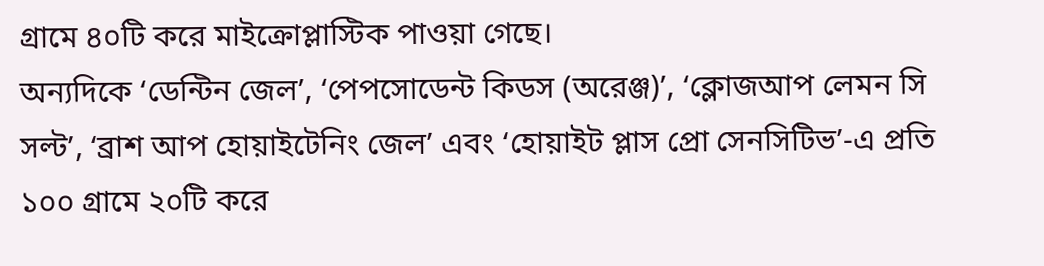গ্রামে ৪০টি করে মাইক্রোপ্লাস্টিক পাওয়া গেছে।
অন্যদিকে ‘ডেন্টিন জেল’, ‘পেপসোডেন্ট কিডস (অরেঞ্জ)’, ‘ক্লোজআপ লেমন সি সল্ট’, ‘ব্রাশ আপ হোয়াইটেনিং জেল’ এবং ‘হোয়াইট প্লাস প্রো সেনসিটিভ’-এ প্রতি ১০০ গ্রামে ২০টি করে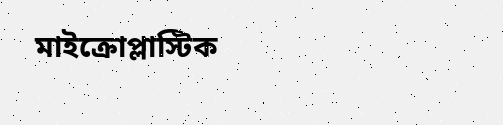মাইক্রোপ্লাস্টিক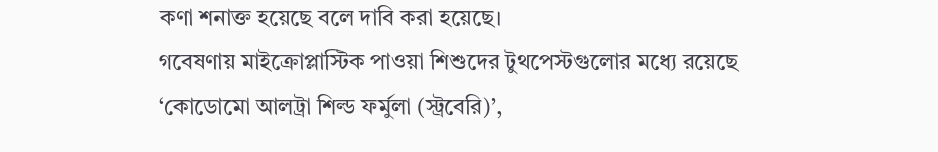কণা শনাক্ত হয়েছে বলে দাবি করা হয়েছে।
গবেষণায় মাইক্রোপ্লাস্টিক পাওয়া শিশুদের টুথপেস্টগুলোর মধ্যে রয়েছে ‘কোডোমো আলট্রা শিল্ড ফর্মুলা (স্ট্রবেরি)’,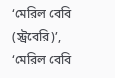‘মেরিল বেবি (স্ট্রবেরি)’, ‘মেরিল বেবি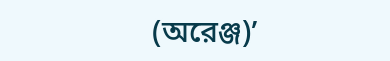(অরেঞ্জ)’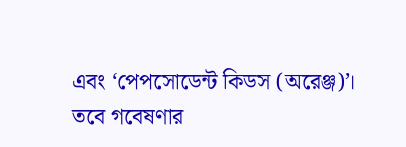এবং ‘পেপসোডেন্ট কিডস (অরেঞ্জ)’।
তবে গবেষণার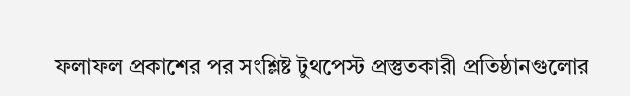ফলাফল প্রকাশের পর সংশ্লিষ্ট টুথপেস্ট প্রস্তুতকারী প্রতিষ্ঠানগুলোর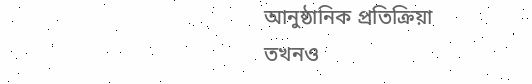আনুষ্ঠানিক প্রতিক্রিয়া তখনও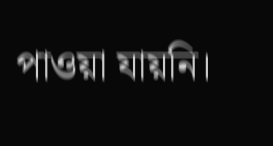পাওয়া যায়নি।